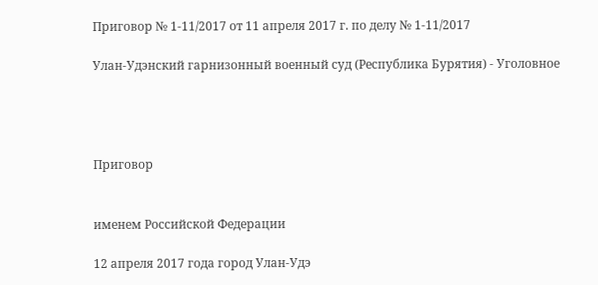Приговор № 1-11/2017 от 11 апреля 2017 г. по делу № 1-11/2017

Улан-Удэнский гарнизонный военный суд (Республика Бурятия) - Уголовное




Приговор


именем Российской Федерации

12 апреля 2017 года город Улан-Удэ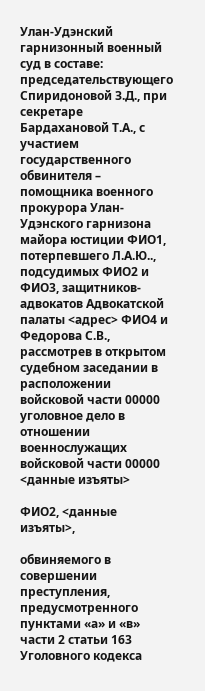Улан-Удэнский гарнизонный военный суд в составе: председательствующего Спиридоновой З.Д., при секретаре Бардахановой Т.А., с участием государственного обвинителя – помощника военного прокурора Улан-Удэнского гарнизона майора юстиции ФИО1, потерпевшего Л.А.Ю.., подсудимых ФИО2 и ФИО3, защитников-адвокатов Адвокатской палаты <адрес> ФИО4 и Федорова С.В., рассмотрев в открытом судебном заседании в расположении войсковой части 00000 уголовное дело в отношении военнослужащих войсковой части 00000 <данные изъяты>

ФИО2, <данные изъяты>,

обвиняемого в совершении преступления, предусмотренного пунктами «а» и «в» части 2 статьи 163 Уголовного кодекса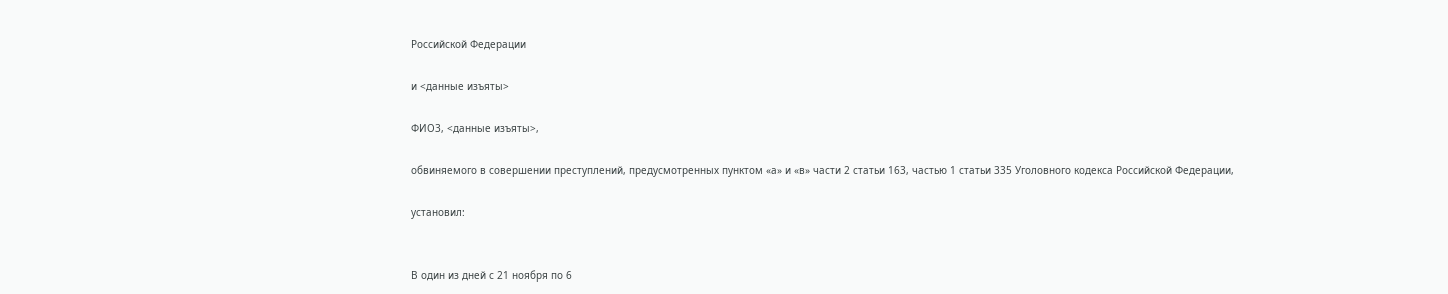Российской Федерации

и <данные изъяты>

ФИО3, <данные изъяты>,

обвиняемого в совершении преступлений, предусмотренных пунктом «а» и «в» части 2 статьи 163, частью 1 статьи 335 Уголовного кодекса Российской Федерации,

установил:


В один из дней с 21 ноября по 6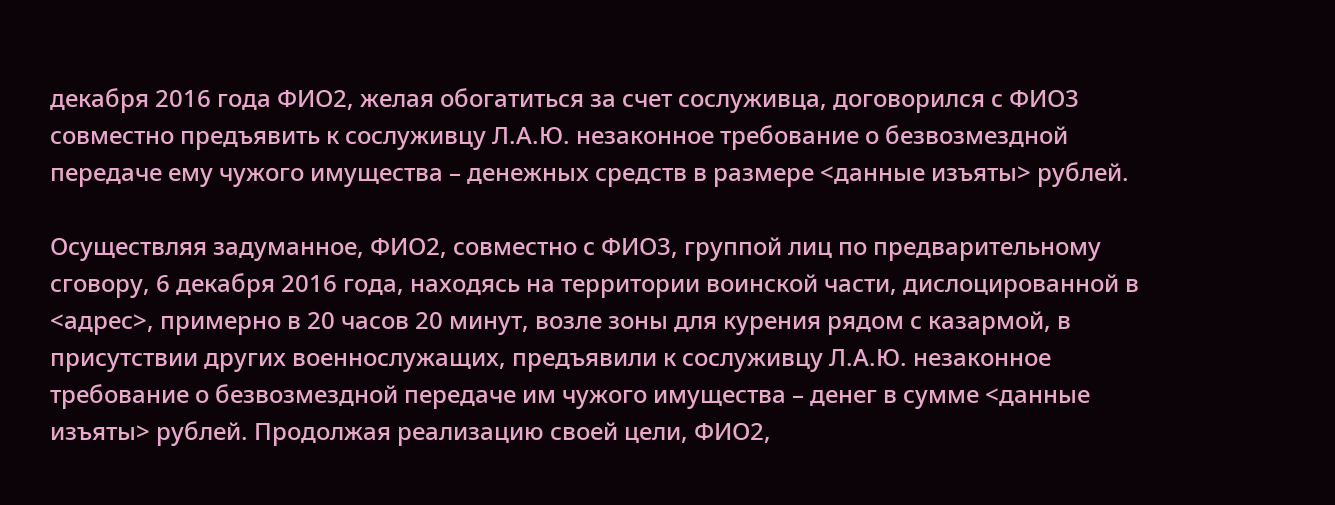декабря 2016 года ФИО2, желая обогатиться за счет сослуживца, договорился с ФИО3 совместно предъявить к сослуживцу Л.А.Ю. незаконное требование о безвозмездной передаче ему чужого имущества – денежных средств в размере <данные изъяты> рублей.

Осуществляя задуманное, ФИО2, совместно с ФИО3, группой лиц по предварительному сговору, 6 декабря 2016 года, находясь на территории воинской части, дислоцированной в <адрес>, примерно в 20 часов 20 минут, возле зоны для курения рядом с казармой, в присутствии других военнослужащих, предъявили к сослуживцу Л.А.Ю. незаконное требование о безвозмездной передаче им чужого имущества – денег в сумме <данные изъяты> рублей. Продолжая реализацию своей цели, ФИО2,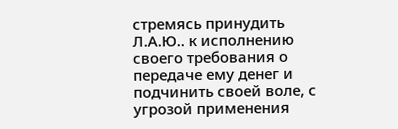стремясь принудить Л.А.Ю.. к исполнению своего требования о передаче ему денег и подчинить своей воле, с угрозой применения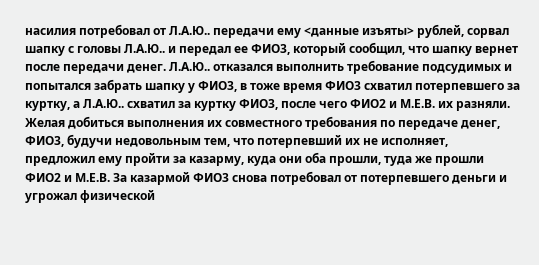насилия потребовал от Л.А.Ю.. передачи ему <данные изъяты> рублей, сорвал шапку с головы Л.А.Ю.. и передал ее ФИО3, который сообщил, что шапку вернет после передачи денег. Л.А.Ю.. отказался выполнить требование подсудимых и попытался забрать шапку у ФИО3, в тоже время ФИО3 схватил потерпевшего за куртку, а Л.А.Ю.. схватил за куртку ФИО3, после чего ФИО2 и М.Е.В. их разняли. Желая добиться выполнения их совместного требования по передаче денег, ФИО3, будучи недовольным тем, что потерпевший их не исполняет, предложил ему пройти за казарму, куда они оба прошли, туда же прошли ФИО2 и М.Е.В. За казармой ФИО3 снова потребовал от потерпевшего деньги и угрожал физической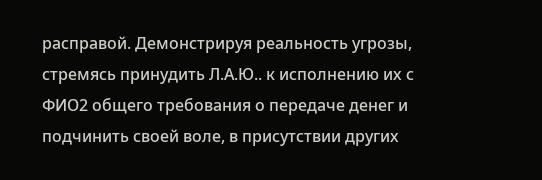расправой. Демонстрируя реальность угрозы, стремясь принудить Л.А.Ю.. к исполнению их с ФИО2 общего требования о передаче денег и подчинить своей воле, в присутствии других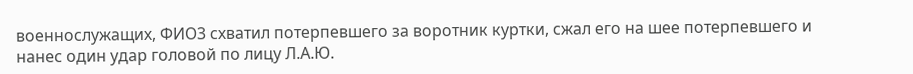военнослужащих, ФИО3 схватил потерпевшего за воротник куртки, сжал его на шее потерпевшего и нанес один удар головой по лицу Л.А.Ю.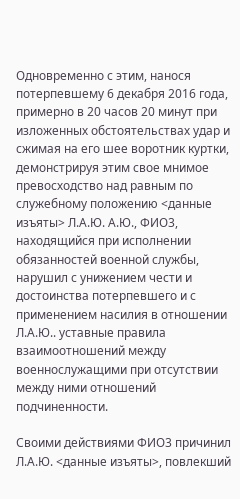Одновременно с этим, нанося потерпевшему 6 декабря 2016 года, примерно в 20 часов 20 минут при изложенных обстоятельствах удар и сжимая на его шее воротник куртки, демонстрируя этим свое мнимое превосходство над равным по служебному положению <данные изъяты> Л.А.Ю. А.Ю., ФИО3, находящийся при исполнении обязанностей военной службы, нарушил с унижением чести и достоинства потерпевшего и с применением насилия в отношении Л.А.Ю.. уставные правила взаимоотношений между военнослужащими при отсутствии между ними отношений подчиненности.

Своими действиями ФИО3 причинил Л.А.Ю. <данные изъяты>, повлекший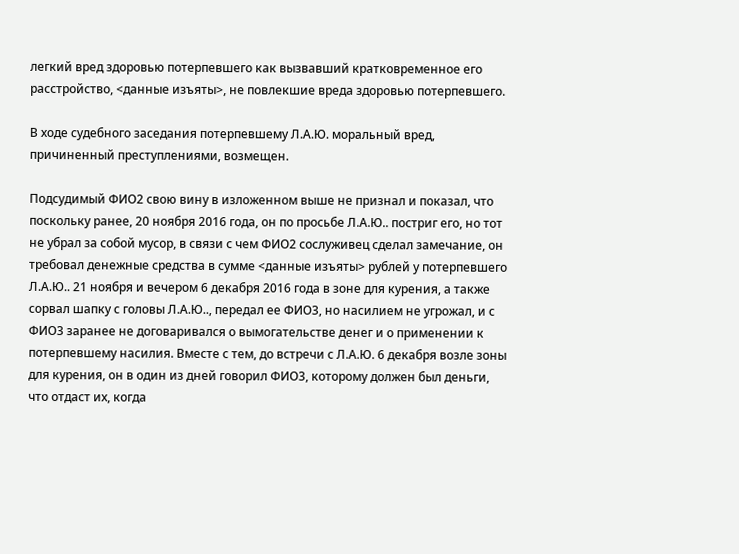легкий вред здоровью потерпевшего как вызвавший кратковременное его расстройство, <данные изъяты>, не повлекшие вреда здоровью потерпевшего.

В ходе судебного заседания потерпевшему Л.А.Ю. моральный вред, причиненный преступлениями, возмещен.

Подсудимый ФИО2 свою вину в изложенном выше не признал и показал, что поскольку ранее, 20 ноября 2016 года, он по просьбе Л.А.Ю.. постриг его, но тот не убрал за собой мусор, в связи с чем ФИО2 сослуживец сделал замечание, он требовал денежные средства в сумме <данные изъяты> рублей у потерпевшего Л.А.Ю.. 21 ноября и вечером 6 декабря 2016 года в зоне для курения, а также сорвал шапку с головы Л.А.Ю.., передал ее ФИО3, но насилием не угрожал, и с ФИО3 заранее не договаривался о вымогательстве денег и о применении к потерпевшему насилия. Вместе с тем, до встречи с Л.А.Ю. 6 декабря возле зоны для курения, он в один из дней говорил ФИО3, которому должен был деньги, что отдаст их, когда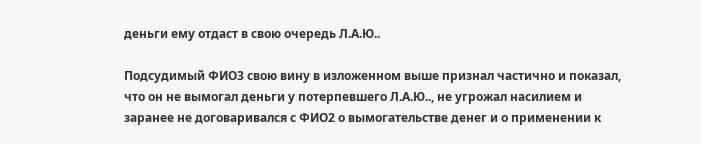деньги ему отдаст в свою очередь Л.А.Ю..

Подсудимый ФИО3 свою вину в изложенном выше признал частично и показал, что он не вымогал деньги у потерпевшего Л.А.Ю.., не угрожал насилием и заранее не договаривался с ФИО2 о вымогательстве денег и о применении к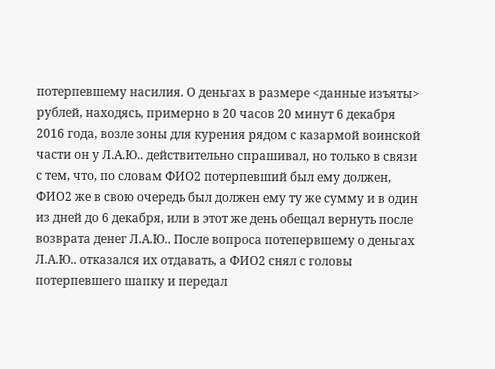потерпевшему насилия. О деньгах в размере <данные изъяты> рублей, находясь, примерно в 20 часов 20 минут 6 декабря 2016 года, возле зоны для курения рядом с казармой воинской части он у Л.А.Ю.. действительно спрашивал, но только в связи с тем, что, по словам ФИО2 потерпевший был ему должен, ФИО2 же в свою очередь был должен ему ту же сумму и в один из дней до 6 декабря, или в этот же день обещал вернуть после возврата денег Л.А.Ю.. После вопроса потепервшему о деньгах Л.А.Ю.. отказался их отдавать, а ФИО2 снял с головы потерпевшего шапку и передал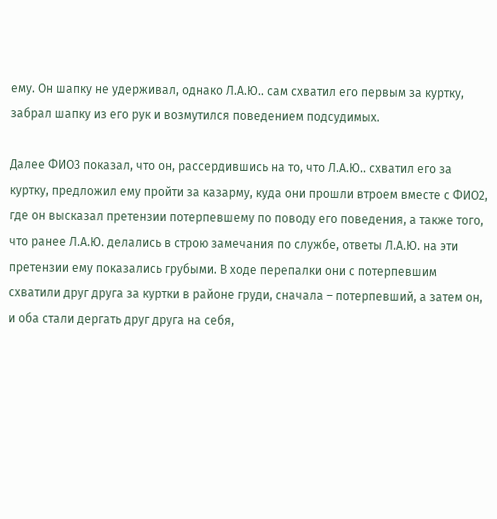ему. Он шапку не удерживал, однако Л.А.Ю.. сам схватил его первым за куртку, забрал шапку из его рук и возмутился поведением подсудимых.

Далее ФИО3 показал, что он, рассердившись на то, что Л.А.Ю.. схватил его за куртку, предложил ему пройти за казарму, куда они прошли втроем вместе с ФИО2, где он высказал претензии потерпевшему по поводу его поведения, а также того, что ранее Л.А.Ю. делались в строю замечания по службе, ответы Л.А.Ю. на эти претензии ему показались грубыми. В ходе перепалки они с потерпевшим схватили друг друга за куртки в районе груди, сначала – потерпевший, а затем он, и оба стали дергать друг друга на себя,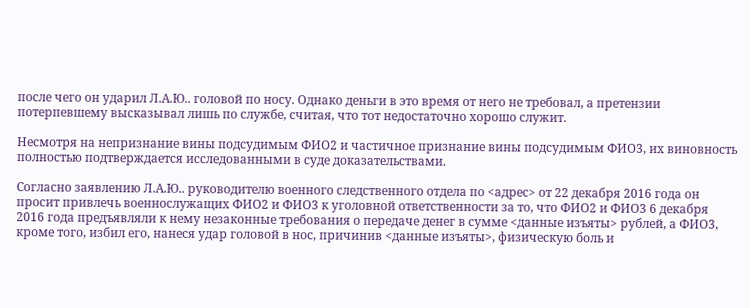после чего он ударил Л.А.Ю.. головой по носу. Однако деньги в это время от него не требовал, а претензии потерпевшему высказывал лишь по службе, считая, что тот недостаточно хорошо служит.

Несмотря на непризнание вины подсудимым ФИО2 и частичное признание вины подсудимым ФИО3, их виновность полностью подтверждается исследованными в суде доказательствами.

Согласно заявлению Л.А.Ю.. руководителю военного следственного отдела по <адрес> от 22 декабря 2016 года он просит привлечь военнослужащих ФИО2 и ФИО3 к уголовной ответственности за то, что ФИО2 и ФИО3 6 декабря 2016 года предъявляли к нему незаконные требования о передаче денег в сумме <данные изъяты> рублей, а ФИО3, кроме того, избил его, нанеся удар головой в нос, причинив <данные изъяты>, физическую боль и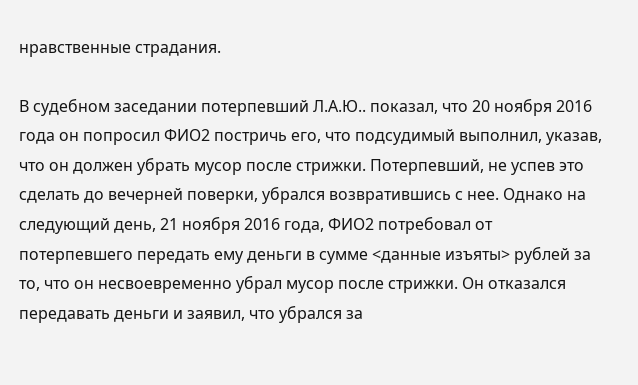нравственные страдания.

В судебном заседании потерпевший Л.А.Ю.. показал, что 20 ноября 2016 года он попросил ФИО2 постричь его, что подсудимый выполнил, указав, что он должен убрать мусор после стрижки. Потерпевший, не успев это сделать до вечерней поверки, убрался возвратившись с нее. Однако на следующий день, 21 ноября 2016 года, ФИО2 потребовал от потерпевшего передать ему деньги в сумме <данные изъяты> рублей за то, что он несвоевременно убрал мусор после стрижки. Он отказался передавать деньги и заявил, что убрался за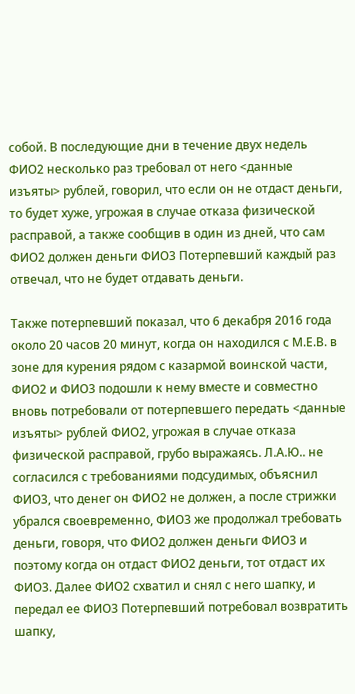собой. В последующие дни в течение двух недель ФИО2 несколько раз требовал от него <данные изъяты> рублей, говорил, что если он не отдаст деньги, то будет хуже, угрожая в случае отказа физической расправой, а также сообщив в один из дней, что сам ФИО2 должен деньги ФИО3 Потерпевший каждый раз отвечал, что не будет отдавать деньги.

Также потерпевший показал, что 6 декабря 2016 года около 20 часов 20 минут, когда он находился с М.Е.В. в зоне для курения рядом с казармой воинской части, ФИО2 и ФИО3 подошли к нему вместе и совместно вновь потребовали от потерпевшего передать <данные изъяты> рублей ФИО2, угрожая в случае отказа физической расправой, грубо выражаясь. Л.А.Ю.. не согласился с требованиями подсудимых, объяснил ФИО3, что денег он ФИО2 не должен, а после стрижки убрался своевременно, ФИО3 же продолжал требовать деньги, говоря, что ФИО2 должен деньги ФИО3 и поэтому когда он отдаст ФИО2 деньги, тот отдаст их ФИО3. Далее ФИО2 схватил и снял с него шапку, и передал ее ФИО3 Потерпевший потребовал возвратить шапку,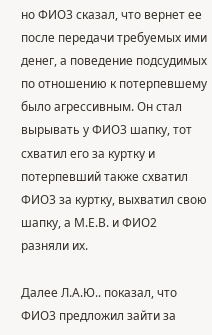но ФИО3 сказал, что вернет ее после передачи требуемых ими денег, а поведение подсудимых по отношению к потерпевшему было агрессивным. Он стал вырывать у ФИО3 шапку, тот схватил его за куртку и потерпевший также схватил ФИО3 за куртку, выхватил свою шапку, а М.Е.В. и ФИО2 разняли их.

Далее Л.А.Ю.. показал, что ФИО3 предложил зайти за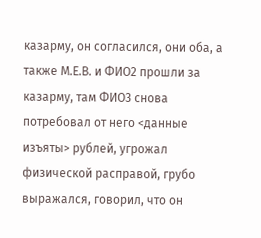казарму, он согласился, они оба, а также М.Е.В. и ФИО2 прошли за казарму, там ФИО3 снова потребовал от него <данные изъяты> рублей, угрожал физической расправой, грубо выражался, говорил, что он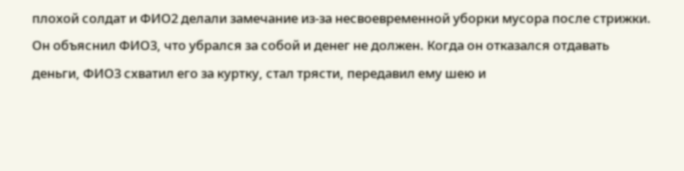плохой солдат и ФИО2 делали замечание из-за несвоевременной уборки мусора после стрижки. Он объяснил ФИО3, что убрался за собой и денег не должен. Когда он отказался отдавать деньги, ФИО3 схватил его за куртку, стал трясти, передавил ему шею и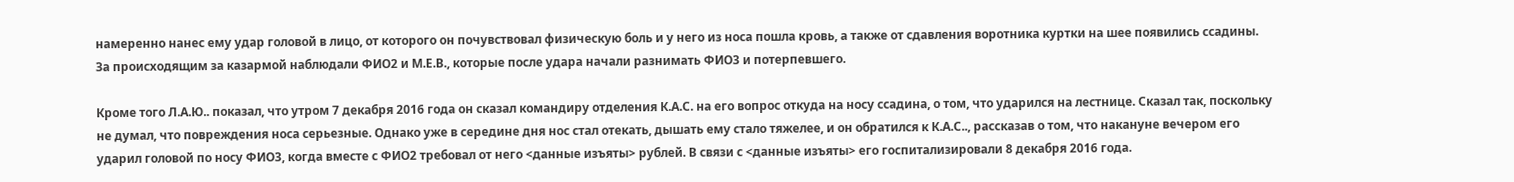намеренно нанес ему удар головой в лицо, от которого он почувствовал физическую боль и у него из носа пошла кровь, а также от сдавления воротника куртки на шее появились ссадины. За происходящим за казармой наблюдали ФИО2 и М.Е.В., которые после удара начали разнимать ФИО3 и потерпевшего.

Кроме того Л.А.Ю.. показал, что утром 7 декабря 2016 года он сказал командиру отделения К.А.С. на его вопрос откуда на носу ссадина, о том, что ударился на лестнице. Сказал так, поскольку не думал, что повреждения носа серьезные. Однако уже в середине дня нос стал отекать, дышать ему стало тяжелее, и он обратился к К.А.С.., рассказав о том, что накануне вечером его ударил головой по носу ФИО3, когда вместе с ФИО2 требовал от него <данные изъяты> рублей. В связи с <данные изъяты> его госпитализировали 8 декабря 2016 года.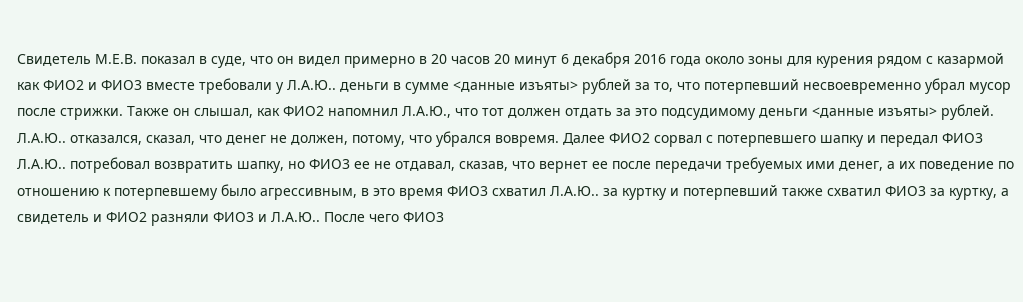Свидетель М.Е.В. показал в суде, что он видел примерно в 20 часов 20 минут 6 декабря 2016 года около зоны для курения рядом с казармой как ФИО2 и ФИО3 вместе требовали у Л.А.Ю.. деньги в сумме <данные изъяты> рублей за то, что потерпевший несвоевременно убрал мусор после стрижки. Также он слышал, как ФИО2 напомнил Л.А.Ю., что тот должен отдать за это подсудимому деньги <данные изъяты> рублей. Л.А.Ю.. отказался, сказал, что денег не должен, потому, что убрался вовремя. Далее ФИО2 сорвал с потерпевшего шапку и передал ФИО3 Л.А.Ю.. потребовал возвратить шапку, но ФИО3 ее не отдавал, сказав, что вернет ее после передачи требуемых ими денег, а их поведение по отношению к потерпевшему было агрессивным, в это время ФИО3 схватил Л.А.Ю.. за куртку и потерпевший также схватил ФИО3 за куртку, а свидетель и ФИО2 разняли ФИО3 и Л.А.Ю.. После чего ФИО3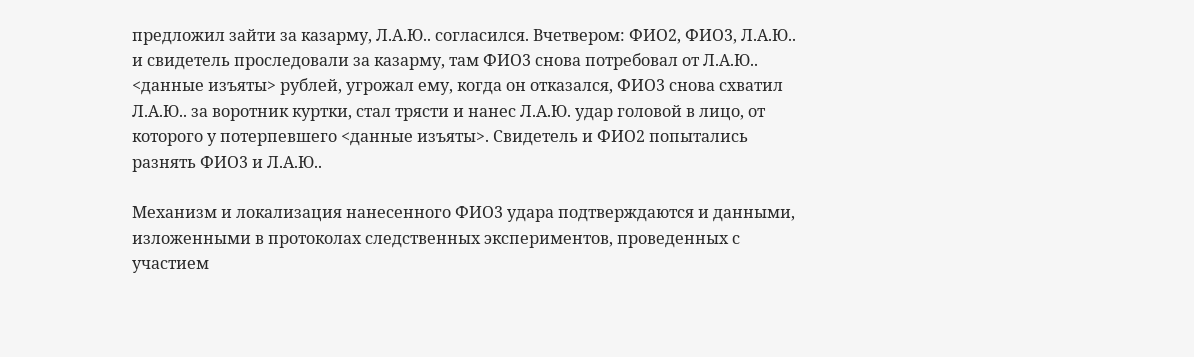предложил зайти за казарму, Л.А.Ю.. согласился. Вчетвером: ФИО2, ФИО3, Л.А.Ю.. и свидетель проследовали за казарму, там ФИО3 снова потребовал от Л.А.Ю.. <данные изъяты> рублей, угрожал ему, когда он отказался, ФИО3 снова схватил Л.А.Ю.. за воротник куртки, стал трясти и нанес Л.А.Ю. удар головой в лицо, от которого у потерпевшего <данные изъяты>. Свидетель и ФИО2 попытались разнять ФИО3 и Л.А.Ю..

Механизм и локализация нанесенного ФИО3 удара подтверждаются и данными, изложенными в протоколах следственных экспериментов, проведенных с участием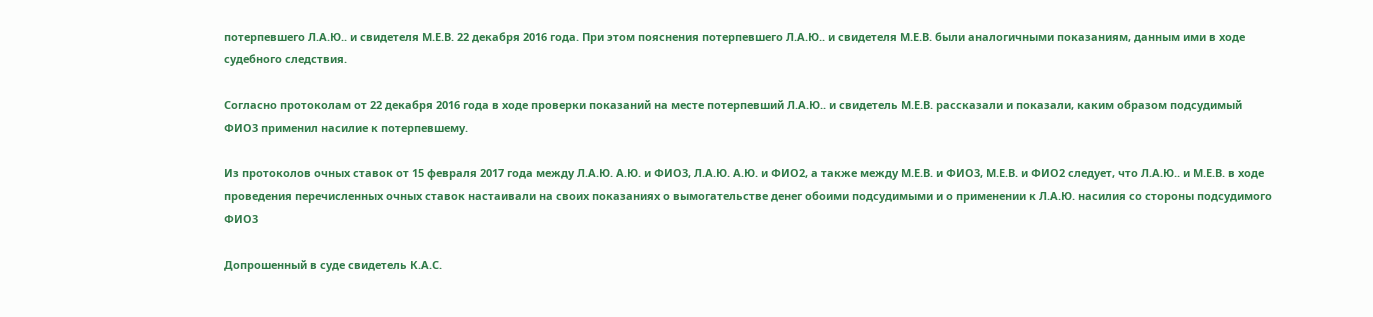потерпевшего Л.А.Ю.. и свидетеля М.Е.В. 22 декабря 2016 года. При этом пояснения потерпевшего Л.А.Ю.. и свидетеля М.Е.В. были аналогичными показаниям, данным ими в ходе судебного следствия.

Согласно протоколам от 22 декабря 2016 года в ходе проверки показаний на месте потерпевший Л.А.Ю.. и свидетель М.Е.В. рассказали и показали, каким образом подсудимый ФИО3 применил насилие к потерпевшему.

Из протоколов очных ставок от 15 февраля 2017 года между Л.А.Ю. А.Ю. и ФИО3, Л.А.Ю. А.Ю. и ФИО2, а также между М.Е.В. и ФИО3, М.Е.В. и ФИО2 следует, что Л.А.Ю.. и М.Е.В. в ходе проведения перечисленных очных ставок настаивали на своих показаниях о вымогательстве денег обоими подсудимыми и о применении к Л.А.Ю. насилия со стороны подсудимого ФИО3

Допрошенный в суде свидетель К.А.С.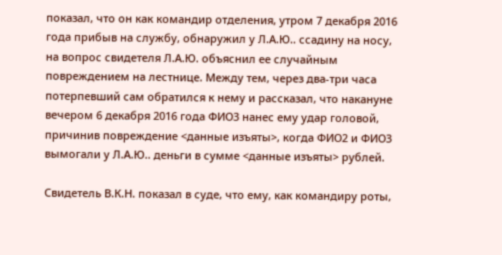показал, что он как командир отделения, утром 7 декабря 2016 года прибыв на службу, обнаружил у Л.А.Ю.. ссадину на носу, на вопрос свидетеля Л.А.Ю. объяснил ее случайным повреждением на лестнице. Между тем, через два-три часа потерпевший сам обратился к нему и рассказал, что накануне вечером 6 декабря 2016 года ФИО3 нанес ему удар головой, причинив повреждение <данные изъяты>, когда ФИО2 и ФИО3 вымогали у Л.А.Ю.. деньги в сумме <данные изъяты> рублей.

Свидетель В.К.Н. показал в суде, что ему, как командиру роты,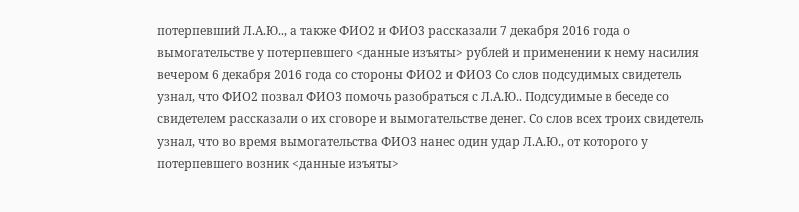потерпевший Л.А.Ю.., а также ФИО2 и ФИО3 рассказали 7 декабря 2016 года о вымогательстве у потерпевшего <данные изъяты> рублей и применении к нему насилия вечером 6 декабря 2016 года со стороны ФИО2 и ФИО3 Со слов подсудимых свидетель узнал, что ФИО2 позвал ФИО3 помочь разобраться с Л.А.Ю.. Подсудимые в беседе со свидетелем рассказали о их сговоре и вымогательстве денег. Со слов всех троих свидетель узнал, что во время вымогательства ФИО3 нанес один удар Л.А.Ю., от которого у потерпевшего возник <данные изъяты>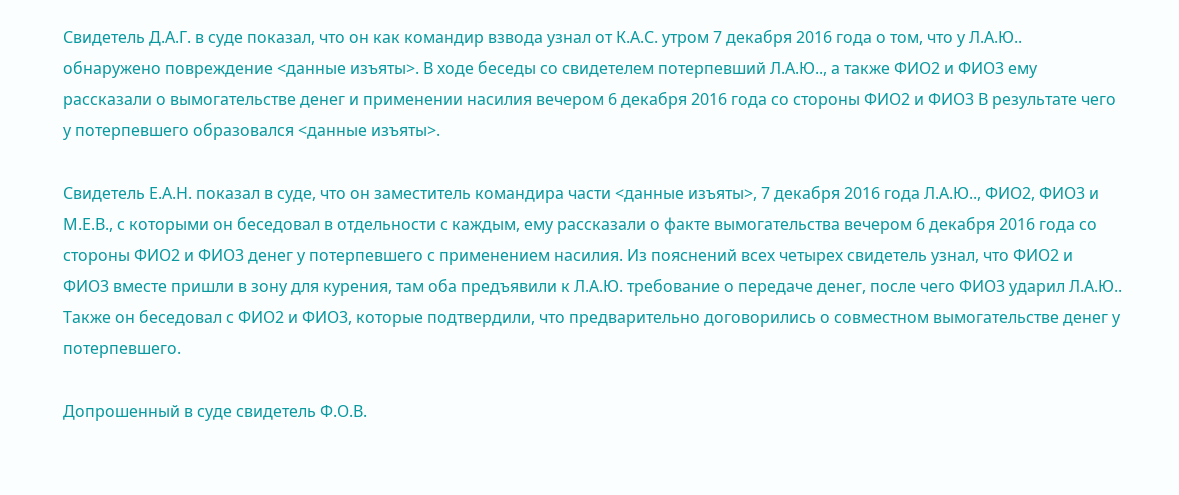Свидетель Д.А.Г. в суде показал, что он как командир взвода узнал от К.А.С. утром 7 декабря 2016 года о том, что у Л.А.Ю.. обнаружено повреждение <данные изъяты>. В ходе беседы со свидетелем потерпевший Л.А.Ю.., а также ФИО2 и ФИО3 ему рассказали о вымогательстве денег и применении насилия вечером 6 декабря 2016 года со стороны ФИО2 и ФИО3 В результате чего у потерпевшего образовался <данные изъяты>.

Свидетель Е.А.Н. показал в суде, что он заместитель командира части <данные изъяты>, 7 декабря 2016 года Л.А.Ю.., ФИО2, ФИО3 и М.Е.В., с которыми он беседовал в отдельности с каждым, ему рассказали о факте вымогательства вечером 6 декабря 2016 года со стороны ФИО2 и ФИО3 денег у потерпевшего с применением насилия. Из пояснений всех четырех свидетель узнал, что ФИО2 и ФИО3 вместе пришли в зону для курения, там оба предъявили к Л.А.Ю. требование о передаче денег, после чего ФИО3 ударил Л.А.Ю.. Также он беседовал с ФИО2 и ФИО3, которые подтвердили, что предварительно договорились о совместном вымогательстве денег у потерпевшего.

Допрошенный в суде свидетель Ф.О.В.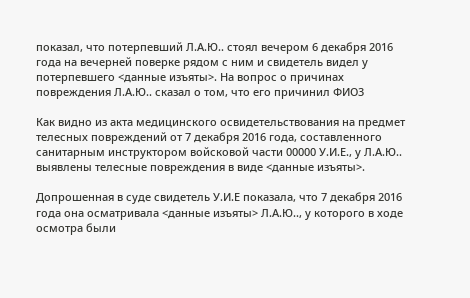показал, что потерпевший Л.А.Ю.. стоял вечером 6 декабря 2016 года на вечерней поверке рядом с ним и свидетель видел у потерпевшего <данные изъяты>. На вопрос о причинах повреждения Л.А.Ю.. сказал о том, что его причинил ФИО3

Как видно из акта медицинского освидетельствования на предмет телесных повреждений от 7 декабря 2016 года, составленного санитарным инструктором войсковой части 00000 У.И.Е., у Л.А.Ю.. выявлены телесные повреждения в виде <данные изъяты>.

Допрошенная в суде свидетель У.И.Е показала, что 7 декабря 2016 года она осматривала <данные изъяты> Л.А.Ю.., у которого в ходе осмотра были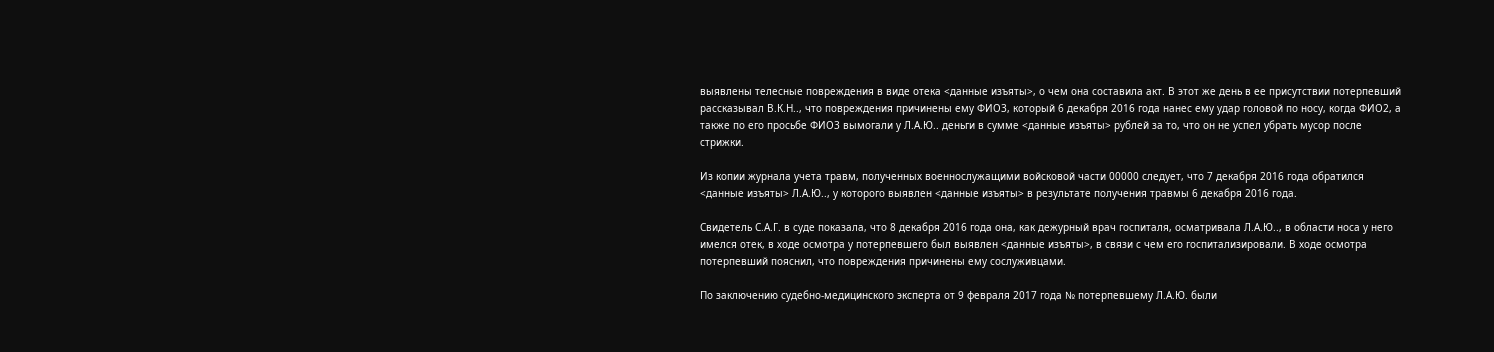выявлены телесные повреждения в виде отека <данные изъяты>, о чем она составила акт. В этот же день в ее присутствии потерпевший рассказывал В.К.Н.., что повреждения причинены ему ФИО3, который 6 декабря 2016 года нанес ему удар головой по носу, когда ФИО2, а также по его просьбе ФИО3 вымогали у Л.А.Ю.. деньги в сумме <данные изъяты> рублей за то, что он не успел убрать мусор после стрижки.

Из копии журнала учета травм, полученных военнослужащими войсковой части 00000 следует, что 7 декабря 2016 года обратился <данные изъяты> Л.А.Ю.., у которого выявлен <данные изъяты> в результате получения травмы 6 декабря 2016 года.

Свидетель С.А.Г. в суде показала, что 8 декабря 2016 года она, как дежурный врач госпиталя, осматривала Л.А.Ю.., в области носа у него имелся отек, в ходе осмотра у потерпевшего был выявлен <данные изъяты>, в связи с чем его госпитализировали. В ходе осмотра потерпевший пояснил, что повреждения причинены ему сослуживцами.

По заключению судебно-медицинского эксперта от 9 февраля 2017 года № потерпевшему Л.А.Ю. были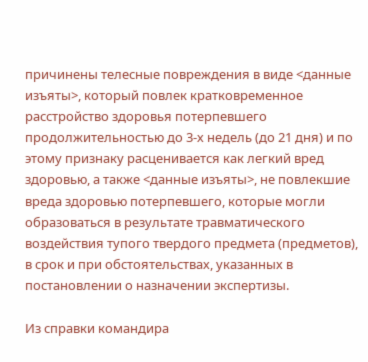причинены телесные повреждения в виде <данные изъяты>, который повлек кратковременное расстройство здоровья потерпевшего продолжительностью до 3-х недель (до 21 дня) и по этому признаку расценивается как легкий вред здоровью, а также <данные изъяты>, не повлекшие вреда здоровью потерпевшего, которые могли образоваться в результате травматического воздействия тупого твердого предмета (предметов), в срок и при обстоятельствах, указанных в постановлении о назначении экспертизы.

Из справки командира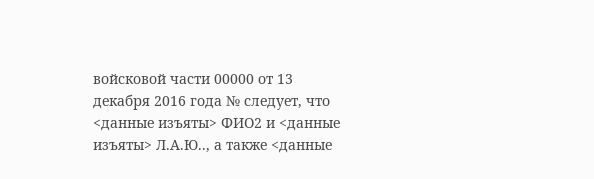войсковой части 00000 от 13 декабря 2016 года № следует, что <данные изъяты> ФИО2 и <данные изъяты> Л.А.Ю.., а также <данные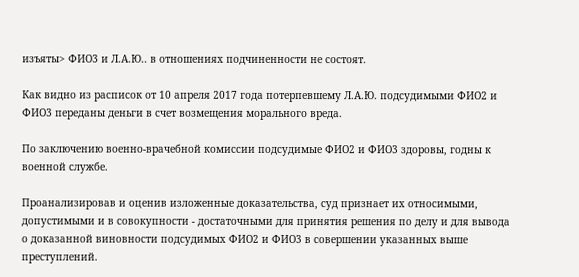изъяты> ФИО3 и Л.А.Ю.. в отношениях подчиненности не состоят.

Как видно из расписок от 10 апреля 2017 года потерпевшему Л.А.Ю. подсудимыми ФИО2 и ФИО3 переданы деньги в счет возмещения морального вреда.

По заключению военно-врачебной комиссии подсудимые ФИО2 и ФИО3 здоровы, годны к военной службе.

Проанализировав и оценив изложенные доказательства, суд признает их относимыми, допустимыми и в совокупности - достаточными для принятия решения по делу и для вывода о доказанной виновности подсудимых ФИО2 и ФИО3 в совершении указанных выше преступлений.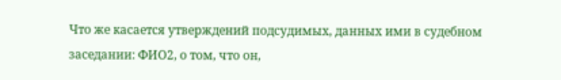Что же касается утверждений подсудимых, данных ими в судебном заседании: ФИО2, о том, что он,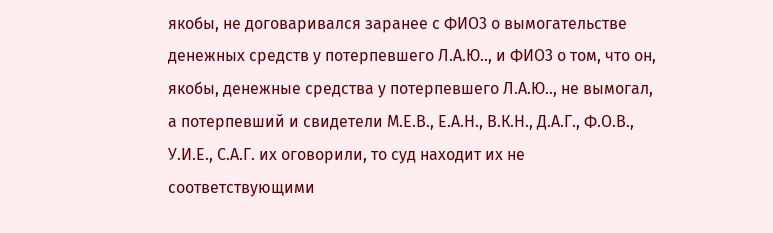якобы, не договаривался заранее с ФИО3 о вымогательстве денежных средств у потерпевшего Л.А.Ю.., и ФИО3 о том, что он, якобы, денежные средства у потерпевшего Л.А.Ю.., не вымогал, а потерпевший и свидетели М.Е.В., Е.А.Н., В.К.Н., Д.А.Г., Ф.О.В., У.И.Е., С.А.Г. их оговорили, то суд находит их не соответствующими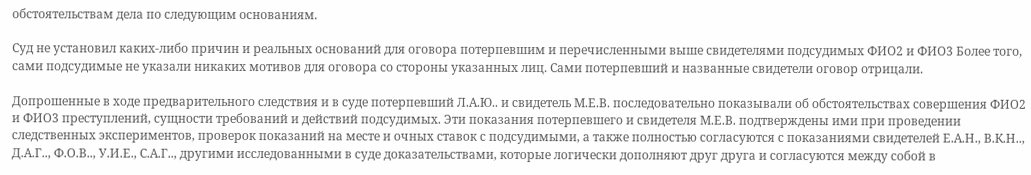обстоятельствам дела по следующим основаниям.

Суд не установил каких-либо причин и реальных оснований для оговора потерпевшим и перечисленными выше свидетелями подсудимых ФИО2 и ФИО3 Более того, сами подсудимые не указали никаких мотивов для оговора со стороны указанных лиц. Сами потерпевший и названные свидетели оговор отрицали.

Допрошенные в ходе предварительного следствия и в суде потерпевший Л.А.Ю.. и свидетель М.Е.В. последовательно показывали об обстоятельствах совершения ФИО2 и ФИО3 преступлений, сущности требований и действий подсудимых. Эти показания потерпевшего и свидетеля М.Е.В. подтверждены ими при проведении следственных экспериментов, проверок показаний на месте и очных ставок с подсудимыми, а также полностью согласуются с показаниями свидетелей Е.А.Н., В.К.Н.., Д.А.Г.., Ф.О.В.., У.И.Е., С.А.Г.., другими исследованными в суде доказательствами, которые логически дополняют друг друга и согласуются между собой в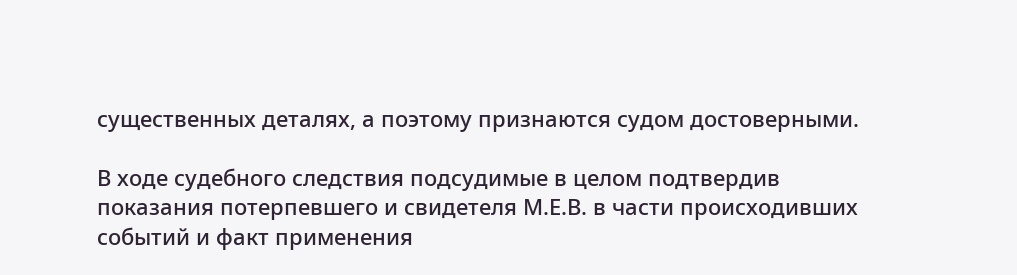существенных деталях, а поэтому признаются судом достоверными.

В ходе судебного следствия подсудимые в целом подтвердив показания потерпевшего и свидетеля М.Е.В. в части происходивших событий и факт применения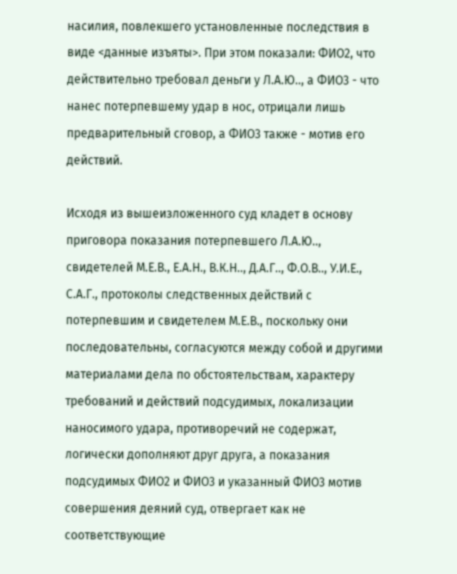насилия, повлекшего установленные последствия в виде <данные изъяты>. При этом показали: ФИО2, что действительно требовал деньги у Л.А.Ю.., а ФИО3 - что нанес потерпевшему удар в нос, отрицали лишь предварительный сговор, а ФИО3 также - мотив его действий.

Исходя из вышеизложенного суд кладет в основу приговора показания потерпевшего Л.А.Ю.., свидетелей М.Е.В., Е.А.Н., В.К.Н.., Д.А.Г.., Ф.О.В.., У.И.Е., С.А.Г., протоколы следственных действий с потерпевшим и свидетелем М.Е.В., поскольку они последовательны, согласуются между собой и другими материалами дела по обстоятельствам, характеру требований и действий подсудимых, локализации наносимого удара, противоречий не содержат, логически дополняют друг друга, а показания подсудимых ФИО2 и ФИО3 и указанный ФИО3 мотив совершения деяний суд, отвергает как не соответствующие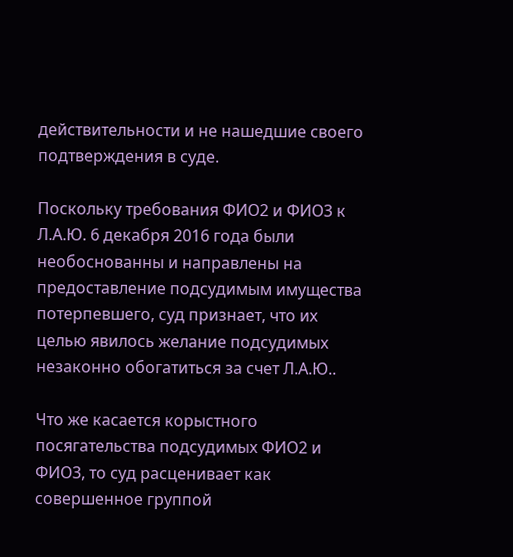действительности и не нашедшие своего подтверждения в суде.

Поскольку требования ФИО2 и ФИО3 к Л.А.Ю. 6 декабря 2016 года были необоснованны и направлены на предоставление подсудимым имущества потерпевшего, суд признает, что их целью явилось желание подсудимых незаконно обогатиться за счет Л.А.Ю..

Что же касается корыстного посягательства подсудимых ФИО2 и ФИО3, то суд расценивает как совершенное группой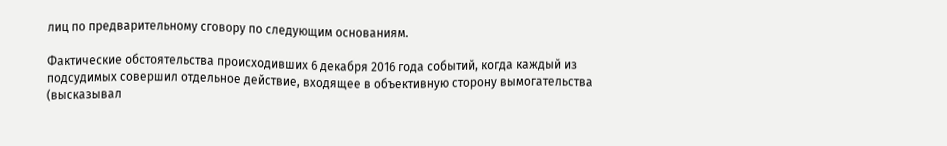лиц по предварительному сговору по следующим основаниям.

Фактические обстоятельства происходивших 6 декабря 2016 года событий, когда каждый из подсудимых совершил отдельное действие, входящее в объективную сторону вымогательства (высказывал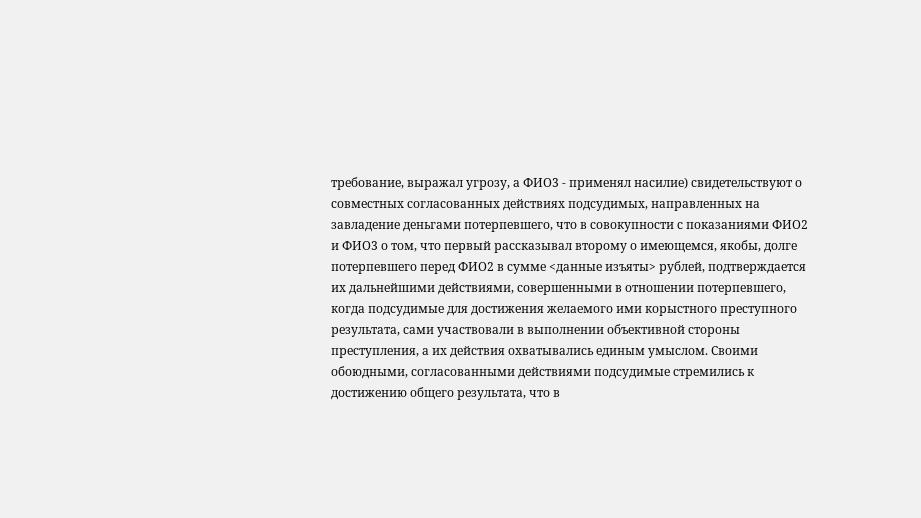требование, выражал угрозу, а ФИО3 - применял насилие) свидетельствуют о совместных согласованных действиях подсудимых, направленных на завладение деньгами потерпевшего, что в совокупности с показаниями ФИО2 и ФИО3 о том, что первый рассказывал второму о имеющемся, якобы, долге потерпевшего перед ФИО2 в сумме <данные изъяты> рублей, подтверждается их дальнейшими действиями, совершенными в отношении потерпевшего, когда подсудимые для достижения желаемого ими корыстного преступного результата, сами участвовали в выполнении объективной стороны преступления, а их действия охватывались единым умыслом. Своими обоюдными, согласованными действиями подсудимые стремились к достижению общего результата, что в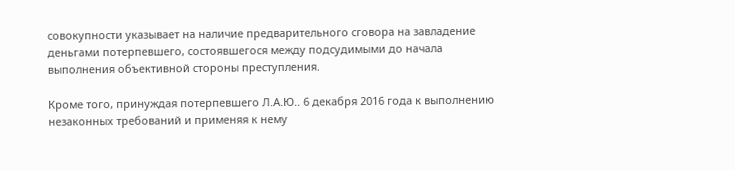совокупности указывает на наличие предварительного сговора на завладение деньгами потерпевшего, состоявшегося между подсудимыми до начала выполнения объективной стороны преступления.

Кроме того, принуждая потерпевшего Л.А.Ю.. 6 декабря 2016 года к выполнению незаконных требований и применяя к нему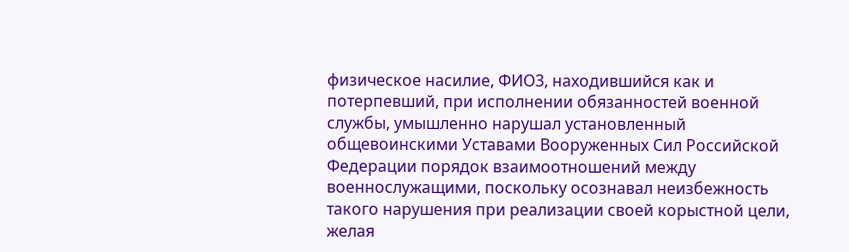физическое насилие, ФИО3, находившийся как и потерпевший, при исполнении обязанностей военной службы, умышленно нарушал установленный общевоинскими Уставами Вооруженных Сил Российской Федерации порядок взаимоотношений между военнослужащими, поскольку осознавал неизбежность такого нарушения при реализации своей корыстной цели, желая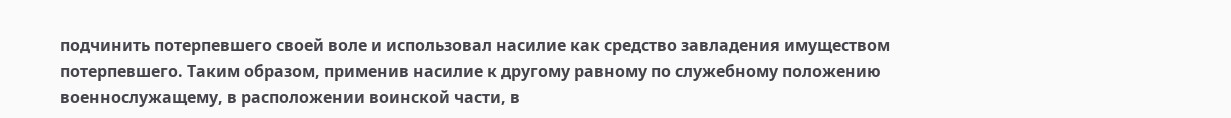подчинить потерпевшего своей воле и использовал насилие как средство завладения имуществом потерпевшего. Таким образом, применив насилие к другому равному по служебному положению военнослужащему, в расположении воинской части, в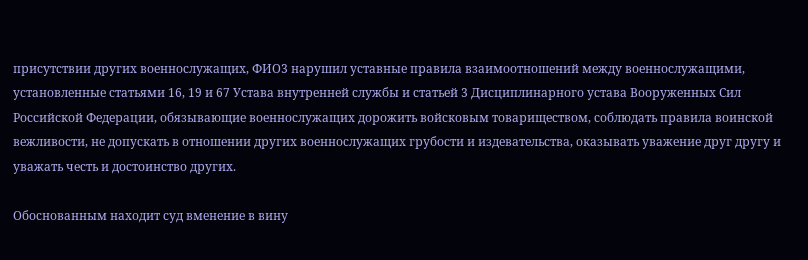присутствии других военнослужащих, ФИО3 нарушил уставные правила взаимоотношений между военнослужащими, установленные статьями 16, 19 и 67 Устава внутренней службы и статьей 3 Дисциплинарного устава Вооруженных Сил Российской Федерации, обязывающие военнослужащих дорожить войсковым товариществом, соблюдать правила воинской вежливости, не допускать в отношении других военнослужащих грубости и издевательства, оказывать уважение друг другу и уважать честь и достоинство других.

Обоснованным находит суд вменение в вину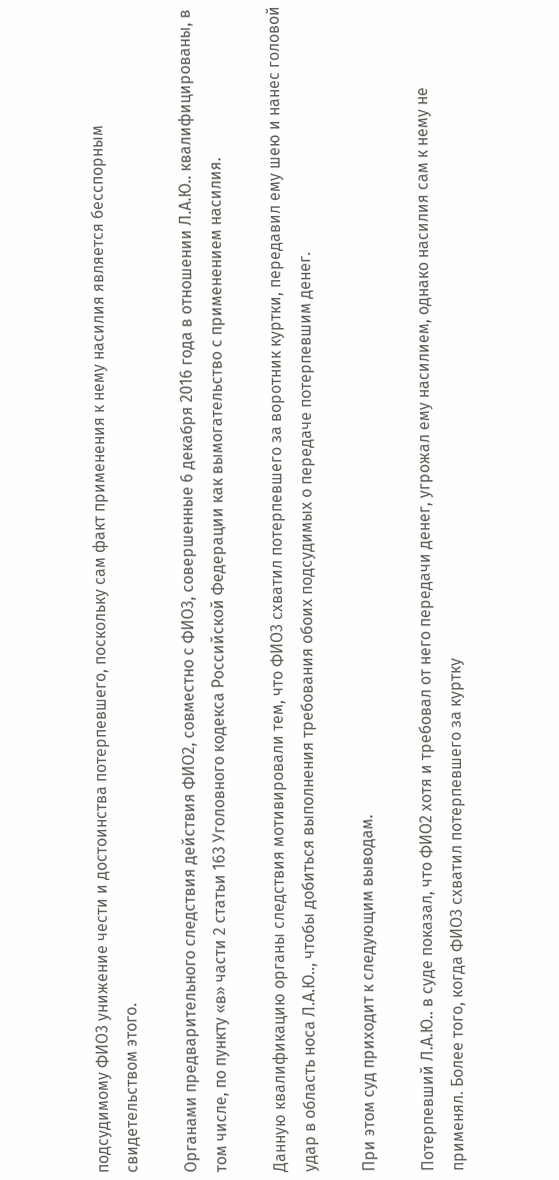подсудимому ФИО3 унижение чести и достоинства потерпевшего, поскольку сам факт применения к нему насилия является бесспорным свидетельством этого.

Органами предварительного следствия действия ФИО2, совместно с ФИО3, совершенные 6 декабря 2016 года в отношении Л.А.Ю.. квалифицированы, в том числе, по пункту «в» части 2 статьи 163 Уголовного кодекса Российской Федерации как вымогательство с применением насилия.

Данную квалификацию органы следствия мотивировали тем, что ФИО3 схватил потерпевшего за воротник куртки, передавил ему шею и нанес головой удар в область носа Л.А.Ю.., чтобы добиться выполнения требования обоих подсудимых о передаче потерпевшим денег.

При этом суд приходит к следующим выводам.

Потерпевший Л.А.Ю.. в суде показал, что ФИО2 хотя и требовал от него передачи денег, угрожал ему насилием, однако насилия сам к нему не применял. Более того, когда ФИО3 схватил потерпевшего за куртку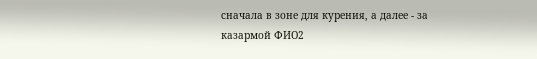сначала в зоне для курения, а далее - за казармой ФИО2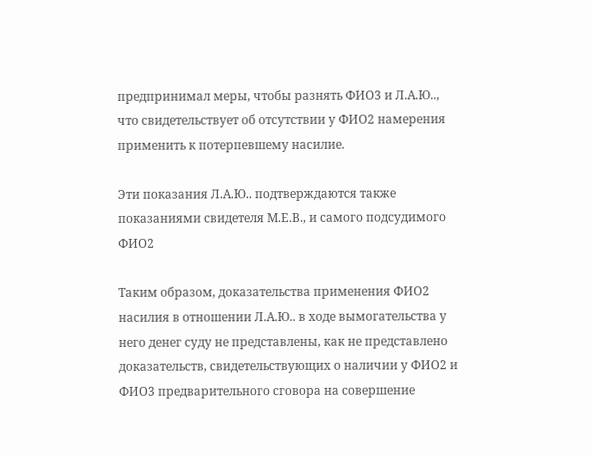предпринимал меры, чтобы разнять ФИО3 и Л.А.Ю.., что свидетельствует об отсутствии у ФИО2 намерения применить к потерпевшему насилие.

Эти показания Л.А.Ю.. подтверждаются также показаниями свидетеля М.Е.В., и самого подсудимого ФИО2

Таким образом, доказательства применения ФИО2 насилия в отношении Л.А.Ю.. в ходе вымогательства у него денег суду не представлены, как не представлено доказательств, свидетельствующих о наличии у ФИО2 и ФИО3 предварительного сговора на совершение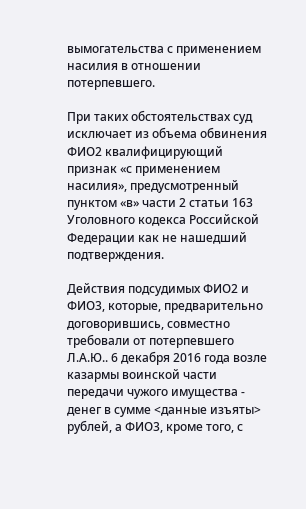вымогательства с применением насилия в отношении потерпевшего.

При таких обстоятельствах суд исключает из объема обвинения ФИО2 квалифицирующий признак «с применением насилия», предусмотренный пунктом «в» части 2 статьи 163 Уголовного кодекса Российской Федерации как не нашедший подтверждения.

Действия подсудимых ФИО2 и ФИО3, которые, предварительно договорившись, совместно требовали от потерпевшего Л.А.Ю.. 6 декабря 2016 года возле казармы воинской части передачи чужого имущества - денег в сумме <данные изъяты> рублей, а ФИО3, кроме того, с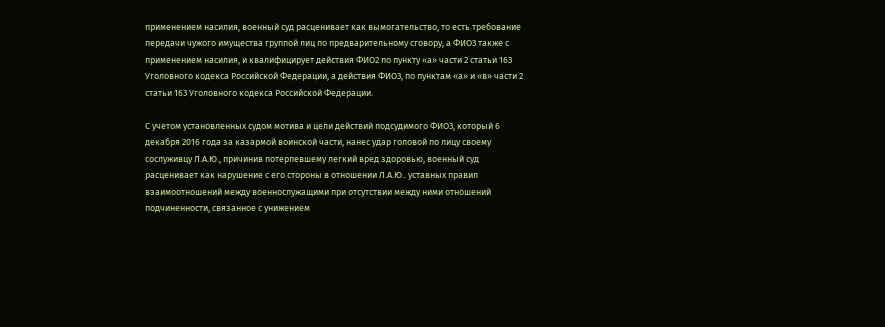применением насилия, военный суд расценивает как вымогательство, то есть требование передачи чужого имущества группой лиц по предварительному сговору, а ФИО3 также с применением насилия, и квалифицирует действия ФИО2 по пункту «а» части 2 статьи 163 Уголовного кодекса Российской Федерации, а действия ФИО3, по пунктам «а» и «в» части 2 статьи 163 Уголовного кодекса Российской Федерации.

С учетом установленных судом мотива и цели действий подсудимого ФИО3, который 6 декабря 2016 года за казармой воинской части, нанес удар головой по лицу своему сослуживцу Л.А.Ю., причинив потерпевшему легкий вред здоровью, военный суд расценивает как нарушение с его стороны в отношении Л.А.Ю.. уставных правил взаимоотношений между военнослужащими при отсутствии между ними отношений подчиненности, связанное с унижением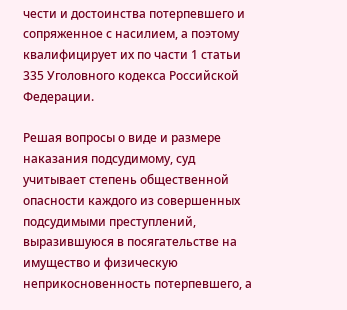чести и достоинства потерпевшего и сопряженное с насилием, а поэтому квалифицирует их по части 1 статьи 335 Уголовного кодекса Российской Федерации.

Решая вопросы о виде и размере наказания подсудимому, суд учитывает степень общественной опасности каждого из совершенных подсудимыми преступлений, выразившуюся в посягательстве на имущество и физическую неприкосновенность потерпевшего, а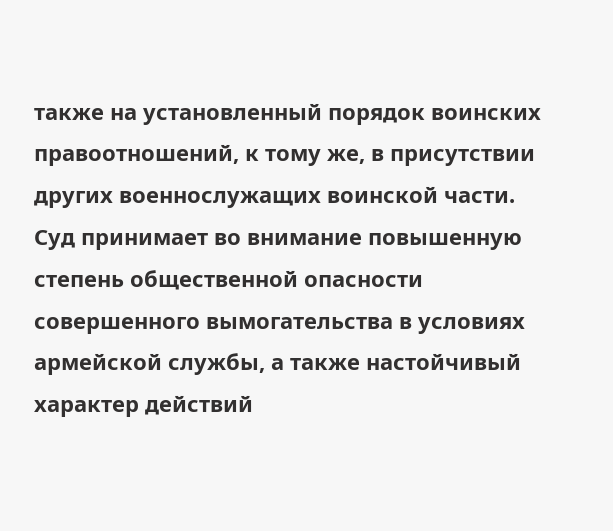также на установленный порядок воинских правоотношений, к тому же, в присутствии других военнослужащих воинской части. Суд принимает во внимание повышенную степень общественной опасности совершенного вымогательства в условиях армейской службы, а также настойчивый характер действий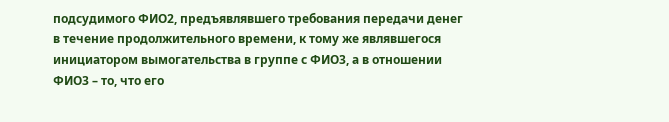подсудимого ФИО2, предъявлявшего требования передачи денег в течение продолжительного времени, к тому же являвшегося инициатором вымогательства в группе с ФИО3, а в отношении ФИО3 – то, что его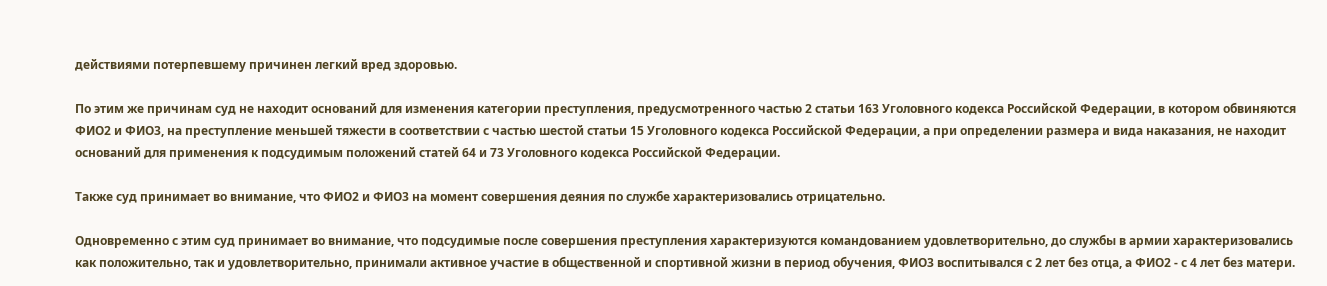действиями потерпевшему причинен легкий вред здоровью.

По этим же причинам суд не находит оснований для изменения категории преступления, предусмотренного частью 2 статьи 163 Уголовного кодекса Российской Федерации, в котором обвиняются ФИО2 и ФИО3, на преступление меньшей тяжести в соответствии с частью шестой статьи 15 Уголовного кодекса Российской Федерации, а при определении размера и вида наказания, не находит оснований для применения к подсудимым положений статей 64 и 73 Уголовного кодекса Российской Федерации.

Также суд принимает во внимание, что ФИО2 и ФИО3 на момент совершения деяния по службе характеризовались отрицательно.

Одновременно с этим суд принимает во внимание, что подсудимые после совершения преступления характеризуются командованием удовлетворительно, до службы в армии характеризовались как положительно, так и удовлетворительно, принимали активное участие в общественной и спортивной жизни в период обучения, ФИО3 воспитывался с 2 лет без отца, а ФИО2 - с 4 лет без матери.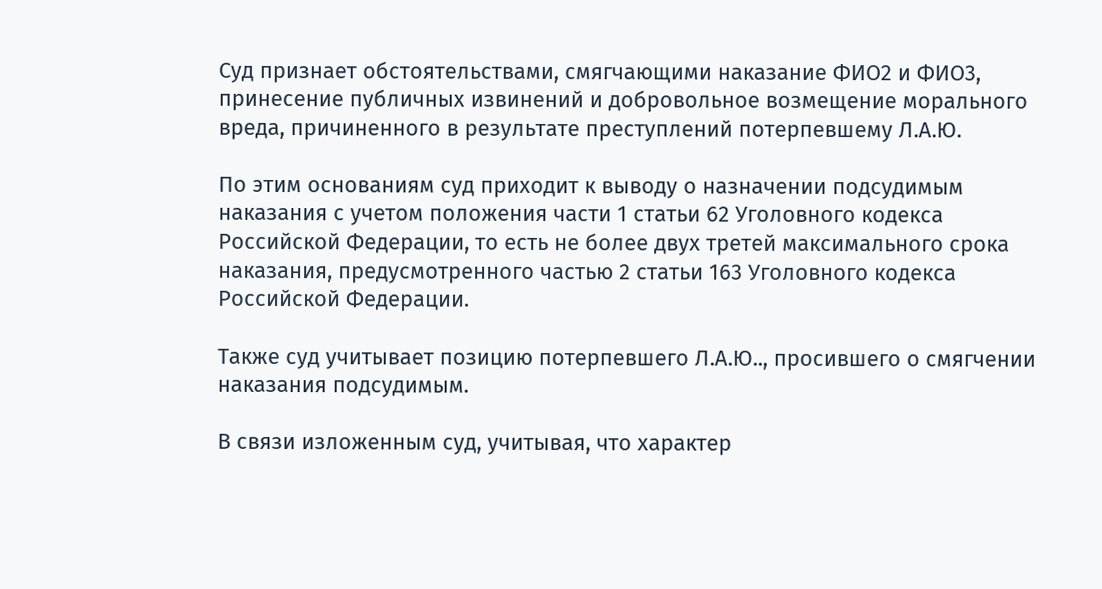Суд признает обстоятельствами, смягчающими наказание ФИО2 и ФИО3, принесение публичных извинений и добровольное возмещение морального вреда, причиненного в результате преступлений потерпевшему Л.А.Ю.

По этим основаниям суд приходит к выводу о назначении подсудимым наказания с учетом положения части 1 статьи 62 Уголовного кодекса Российской Федерации, то есть не более двух третей максимального срока наказания, предусмотренного частью 2 статьи 163 Уголовного кодекса Российской Федерации.

Также суд учитывает позицию потерпевшего Л.А.Ю.., просившего о смягчении наказания подсудимым.

В связи изложенным суд, учитывая, что характер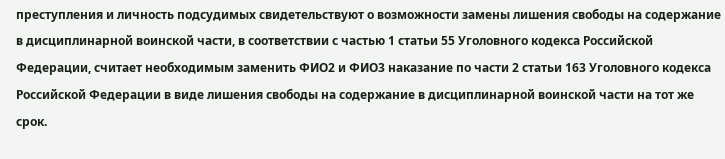преступления и личность подсудимых свидетельствуют о возможности замены лишения свободы на содержание в дисциплинарной воинской части, в соответствии с частью 1 статьи 55 Уголовного кодекса Российской Федерации, считает необходимым заменить ФИО2 и ФИО3 наказание по части 2 статьи 163 Уголовного кодекса Российской Федерации в виде лишения свободы на содержание в дисциплинарной воинской части на тот же срок.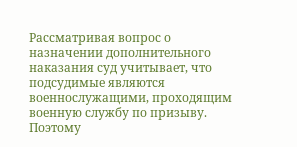Рассматривая вопрос о назначении дополнительного наказания суд учитывает, что подсудимые являются военнослужащими, проходящим военную службу по призыву. Поэтому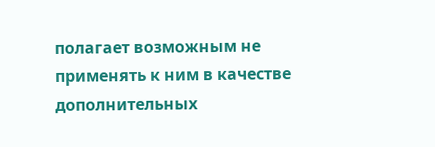полагает возможным не применять к ним в качестве дополнительных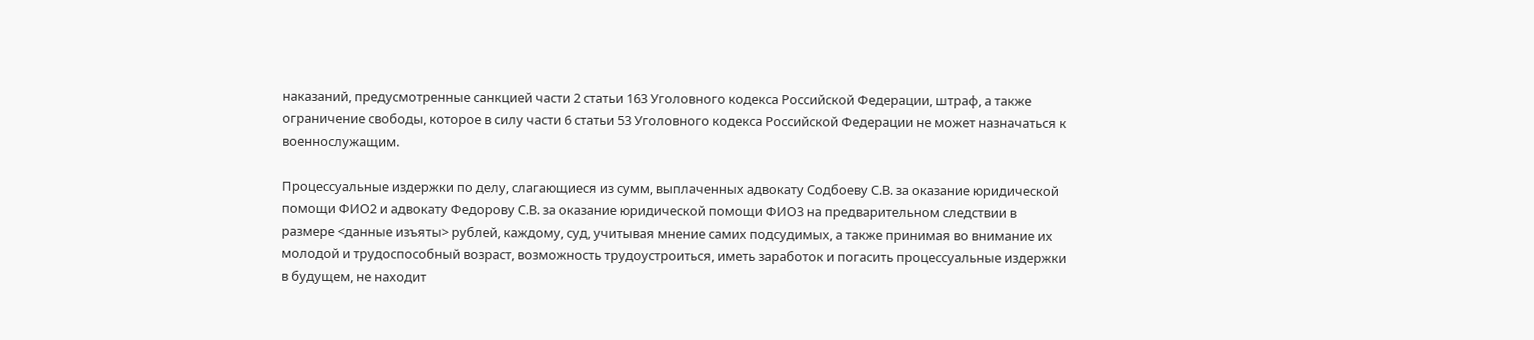наказаний, предусмотренные санкцией части 2 статьи 163 Уголовного кодекса Российской Федерации, штраф, а также ограничение свободы, которое в силу части 6 статьи 53 Уголовного кодекса Российской Федерации не может назначаться к военнослужащим.

Процессуальные издержки по делу, слагающиеся из сумм, выплаченных адвокату Содбоеву С.В. за оказание юридической помощи ФИО2 и адвокату Федорову С.В. за оказание юридической помощи ФИО3 на предварительном следствии в размере <данные изъяты> рублей, каждому, суд, учитывая мнение самих подсудимых, а также принимая во внимание их молодой и трудоспособный возраст, возможность трудоустроиться, иметь заработок и погасить процессуальные издержки в будущем, не находит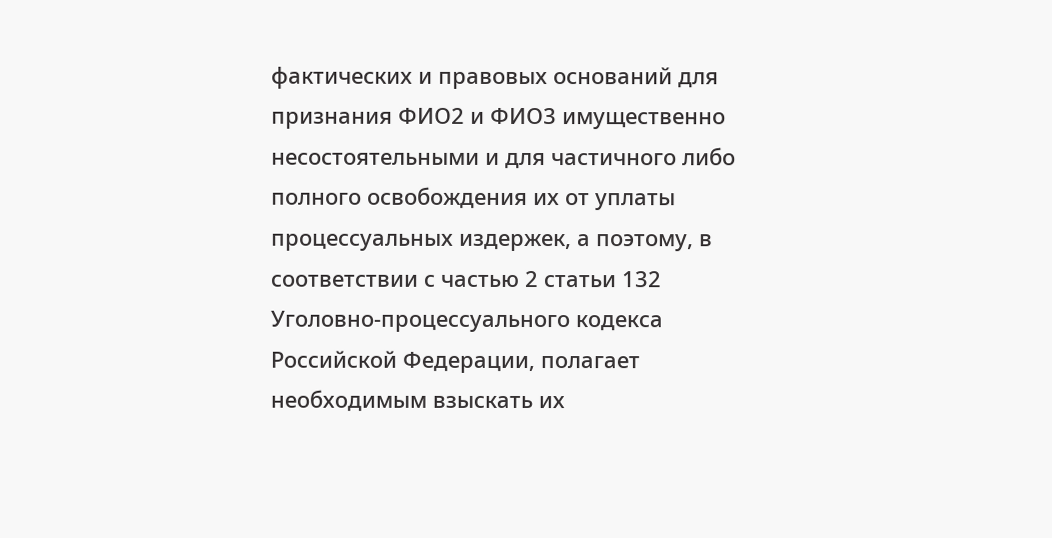фактических и правовых оснований для признания ФИО2 и ФИО3 имущественно несостоятельными и для частичного либо полного освобождения их от уплаты процессуальных издержек, а поэтому, в соответствии с частью 2 статьи 132 Уголовно-процессуального кодекса Российской Федерации, полагает необходимым взыскать их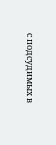с подсудимых в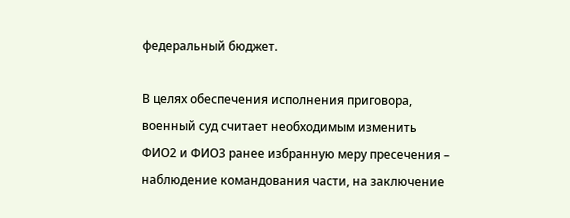федеральный бюджет.

В целях обеспечения исполнения приговора, военный суд считает необходимым изменить ФИО2 и ФИО3 ранее избранную меру пресечения – наблюдение командования части, на заключение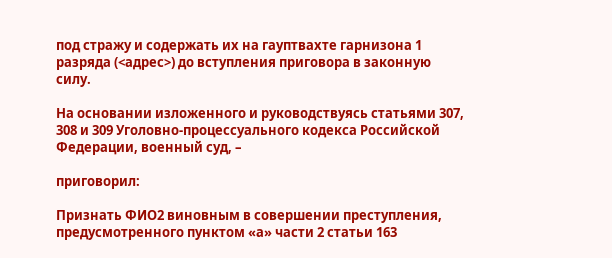под стражу и содержать их на гауптвахте гарнизона 1 разряда (<адрес>) до вступления приговора в законную силу.

На основании изложенного и руководствуясь статьями 307, 308 и 309 Уголовно-процессуального кодекса Российской Федерации, военный суд, –

приговорил:

Признать ФИО2 виновным в совершении преступления, предусмотренного пунктом «а» части 2 статьи 163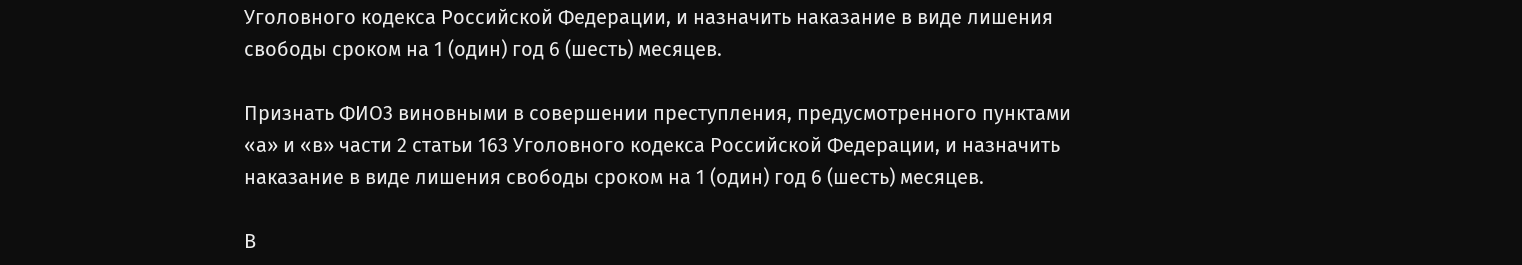Уголовного кодекса Российской Федерации, и назначить наказание в виде лишения свободы сроком на 1 (один) год 6 (шесть) месяцев.

Признать ФИО3 виновными в совершении преступления, предусмотренного пунктами «а» и «в» части 2 статьи 163 Уголовного кодекса Российской Федерации, и назначить наказание в виде лишения свободы сроком на 1 (один) год 6 (шесть) месяцев.

В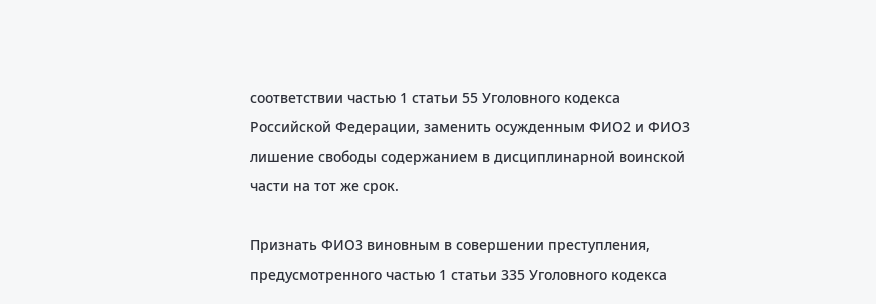соответствии частью 1 статьи 55 Уголовного кодекса Российской Федерации, заменить осужденным ФИО2 и ФИО3 лишение свободы содержанием в дисциплинарной воинской части на тот же срок.

Признать ФИО3 виновным в совершении преступления, предусмотренного частью 1 статьи 335 Уголовного кодекса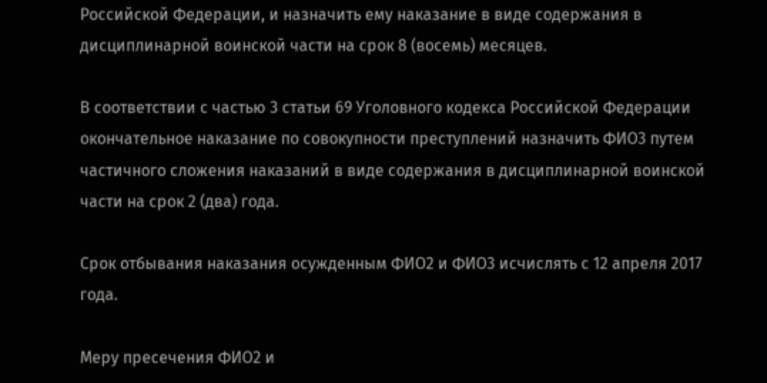Российской Федерации, и назначить ему наказание в виде содержания в дисциплинарной воинской части на срок 8 (восемь) месяцев.

В соответствии с частью 3 статьи 69 Уголовного кодекса Российской Федерации окончательное наказание по совокупности преступлений назначить ФИО3 путем частичного сложения наказаний в виде содержания в дисциплинарной воинской части на срок 2 (два) года.

Срок отбывания наказания осужденным ФИО2 и ФИО3 исчислять с 12 апреля 2017 года.

Меру пресечения ФИО2 и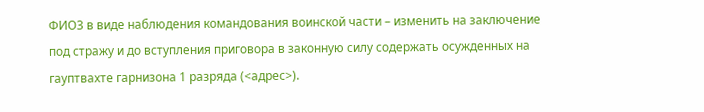ФИО3 в виде наблюдения командования воинской части – изменить на заключение под стражу и до вступления приговора в законную силу содержать осужденных на гауптвахте гарнизона 1 разряда (<адрес>).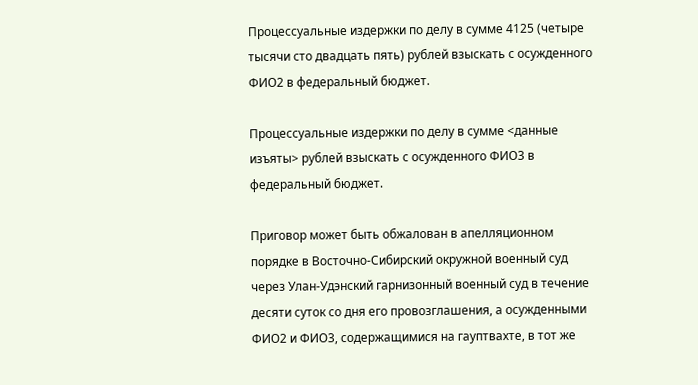Процессуальные издержки по делу в сумме 4125 (четыре тысячи сто двадцать пять) рублей взыскать с осужденного ФИО2 в федеральный бюджет.

Процессуальные издержки по делу в сумме <данные изъяты> рублей взыскать с осужденного ФИО3 в федеральный бюджет.

Приговор может быть обжалован в апелляционном порядке в Восточно-Сибирский окружной военный суд через Улан-Удэнский гарнизонный военный суд в течение десяти суток со дня его провозглашения, а осужденными ФИО2 и ФИО3, содержащимися на гауптвахте, в тот же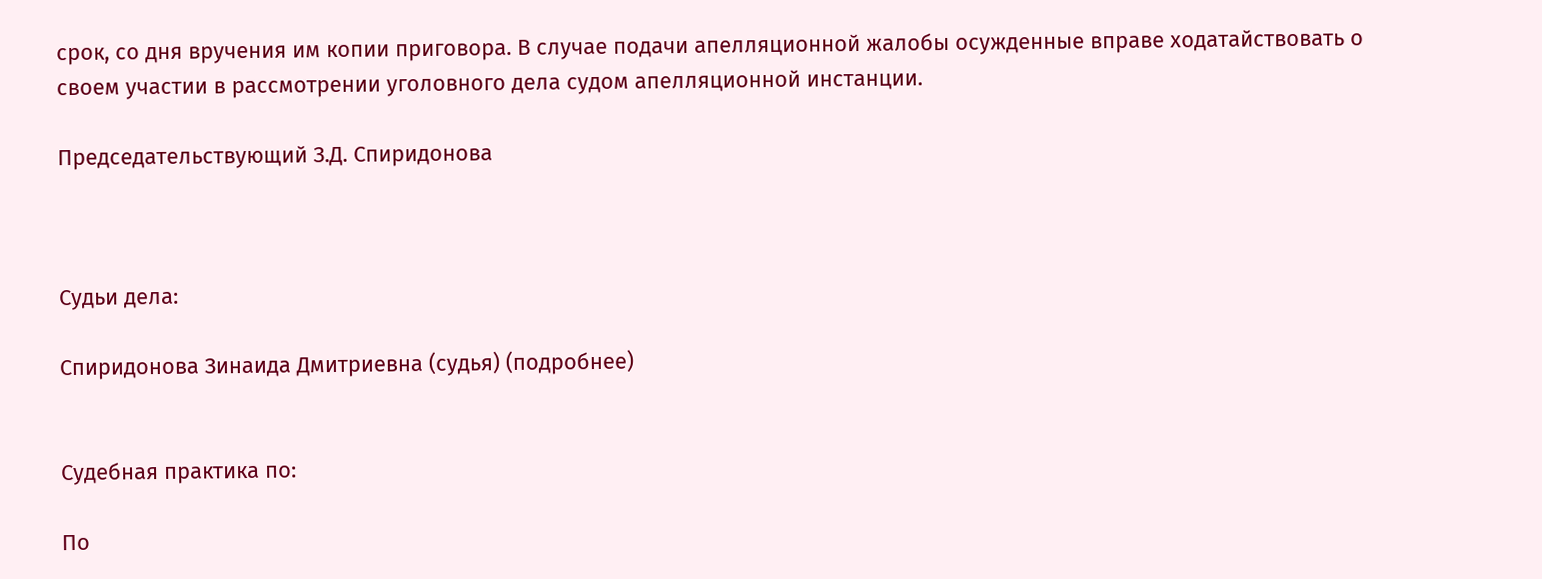срок, со дня вручения им копии приговора. В случае подачи апелляционной жалобы осужденные вправе ходатайствовать о своем участии в рассмотрении уголовного дела судом апелляционной инстанции.

Председательствующий З.Д. Спиридонова



Судьи дела:

Спиридонова Зинаида Дмитриевна (судья) (подробнее)


Судебная практика по:

По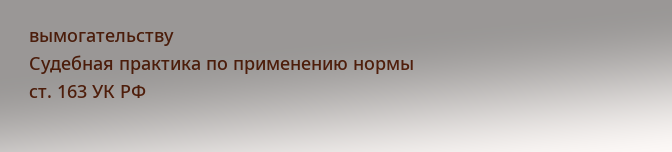вымогательству
Судебная практика по применению нормы ст. 163 УК РФ